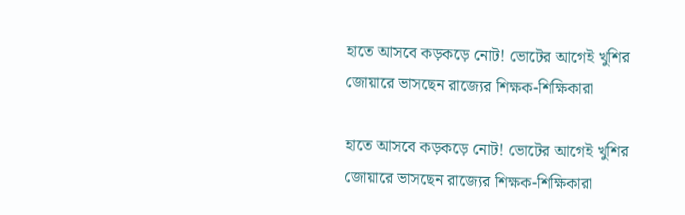হাতে আসবে কড়কড়ে নোট! ভোটের আগেই খুশির জোয়ারে ভাসছেন রাজ্যের শিক্ষক-শিক্ষিকারা

হাতে আসবে কড়কড়ে নোট! ভোটের আগেই খুশির জোয়ারে ভাসছেন রাজ্যের শিক্ষক-শিক্ষিকারা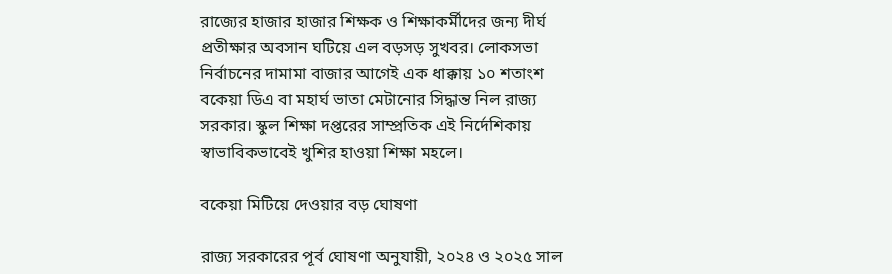রাজ্যের হাজার হাজার শিক্ষক ও শিক্ষাকর্মীদের জন্য দীর্ঘ প্রতীক্ষার অবসান ঘটিয়ে এল বড়সড় সুখবর। লোকসভা নির্বাচনের দামামা বাজার আগেই এক ধাক্কায় ১০ শতাংশ বকেয়া ডিএ বা মহার্ঘ ভাতা মেটানোর সিদ্ধান্ত নিল রাজ্য সরকার। স্কুল শিক্ষা দপ্তরের সাম্প্রতিক এই নির্দেশিকায় স্বাভাবিকভাবেই খুশির হাওয়া শিক্ষা মহলে।

বকেয়া মিটিয়ে দেওয়ার বড় ঘোষণা

রাজ্য সরকারের পূর্ব ঘোষণা অনুযায়ী, ২০২৪ ও ২০২৫ সাল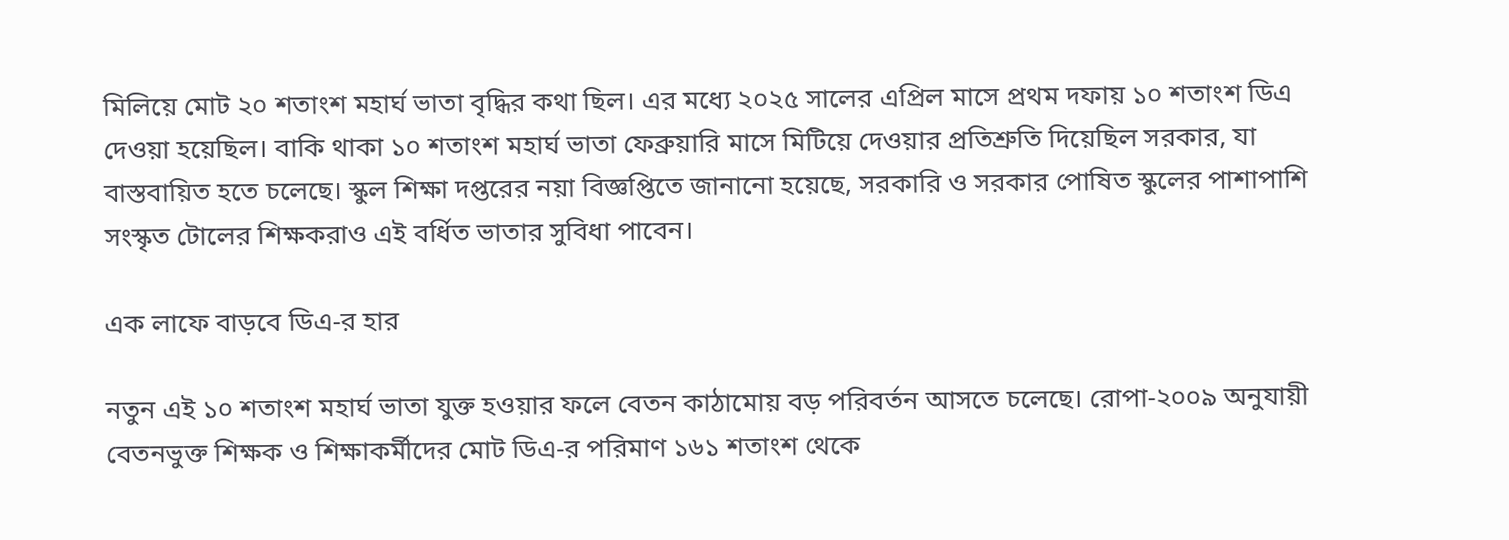মিলিয়ে মোট ২০ শতাংশ মহার্ঘ ভাতা বৃদ্ধির কথা ছিল। এর মধ্যে ২০২৫ সালের এপ্রিল মাসে প্রথম দফায় ১০ শতাংশ ডিএ দেওয়া হয়েছিল। বাকি থাকা ১০ শতাংশ মহার্ঘ ভাতা ফেব্রুয়ারি মাসে মিটিয়ে দেওয়ার প্রতিশ্রুতি দিয়েছিল সরকার, যা বাস্তবায়িত হতে চলেছে। স্কুল শিক্ষা দপ্তরের নয়া বিজ্ঞপ্তিতে জানানো হয়েছে, সরকারি ও সরকার পোষিত স্কুলের পাশাপাশি সংস্কৃত টোলের শিক্ষকরাও এই বর্ধিত ভাতার সুবিধা পাবেন।

এক লাফে বাড়বে ডিএ-র হার

নতুন এই ১০ শতাংশ মহার্ঘ ভাতা যুক্ত হওয়ার ফলে বেতন কাঠামোয় বড় পরিবর্তন আসতে চলেছে। রোপা-২০০৯ অনুযায়ী বেতনভুক্ত শিক্ষক ও শিক্ষাকর্মীদের মোট ডিএ-র পরিমাণ ১৬১ শতাংশ থেকে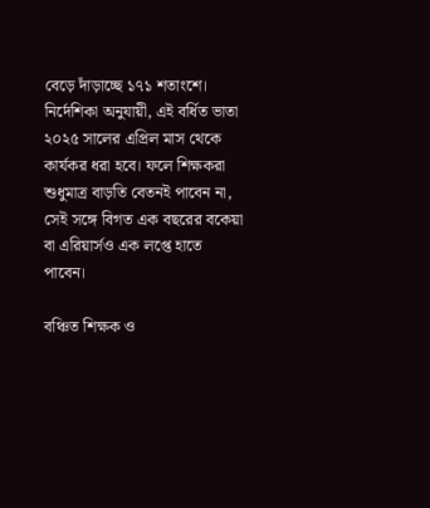বেড়ে দাঁড়াচ্ছে ১৭১ শতাংশে। নির্দেশিকা অনুযায়ী, এই বর্ধিত ভাতা ২০২৫ সালের এপ্রিল মাস থেকে কার্যকর ধরা হবে। ফলে শিক্ষকরা শুধুমাত্র বাড়তি বেতনই পাবেন না, সেই সঙ্গে বিগত এক বছরের বকেয়া বা এরিয়ার্সও এক লপ্তে হাতে পাবেন।

বঞ্চিত শিক্ষক ও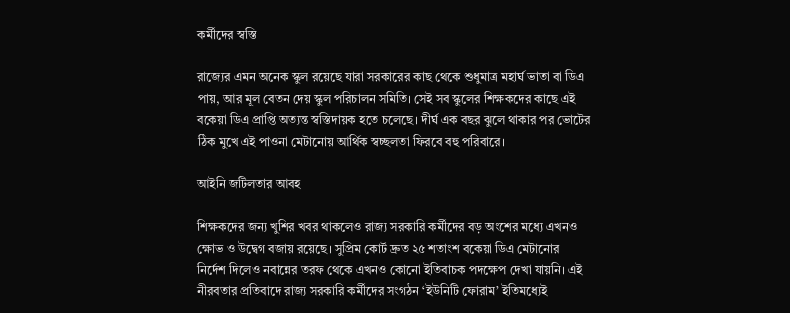কর্মীদের স্বস্তি

রাজ্যের এমন অনেক স্কুল রয়েছে যারা সরকারের কাছ থেকে শুধুমাত্র মহার্ঘ ভাতা বা ডিএ পায়, আর মূল বেতন দেয় স্কুল পরিচালন সমিতি। সেই সব স্কুলের শিক্ষকদের কাছে এই বকেয়া ডিএ প্রাপ্তি অত্যন্ত স্বস্তিদায়ক হতে চলেছে। দীর্ঘ এক বছর ঝুলে থাকার পর ভোটের ঠিক মুখে এই পাওনা মেটানোয় আর্থিক স্বচ্ছলতা ফিরবে বহু পরিবারে।

আইনি জটিলতার আবহ

শিক্ষকদের জন্য খুশির খবর থাকলেও রাজ্য সরকারি কর্মীদের বড় অংশের মধ্যে এখনও ক্ষোভ ও উদ্বেগ বজায় রয়েছে। সুপ্রিম কোর্ট দ্রুত ২৫ শতাংশ বকেয়া ডিএ মেটানোর নির্দেশ দিলেও নবান্নের তরফ থেকে এখনও কোনো ইতিবাচক পদক্ষেপ দেখা যায়নি। এই নীরবতার প্রতিবাদে রাজ্য সরকারি কর্মীদের সংগঠন ‘ইউনিটি ফোরাম’ ইতিমধ্যেই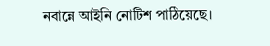নবান্নে আইনি নোটিশ পাঠিয়েছে।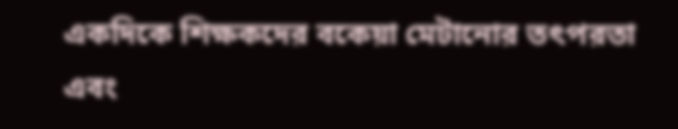একদিকে শিক্ষকদের বকেয়া মেটানোর তৎপরতা এবং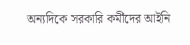অন্যদিকে সরকারি কর্মীদের আইনি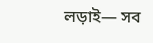লড়াই— সব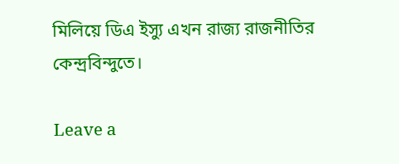মিলিয়ে ডিএ ইস্যু এখন রাজ্য রাজনীতির কেন্দ্রবিন্দুতে।

Leave a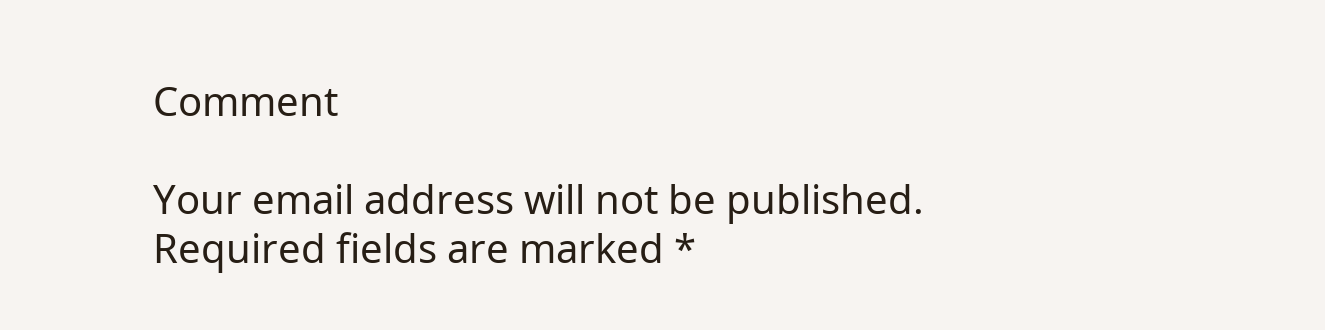Comment

Your email address will not be published. Required fields are marked *